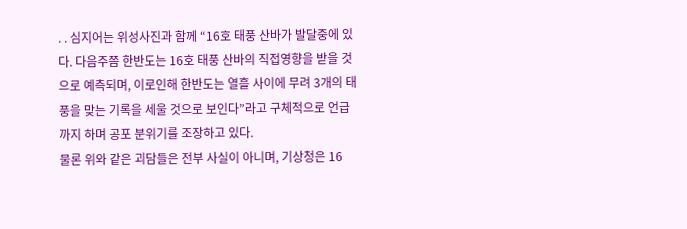. . 심지어는 위성사진과 함께 “16호 태풍 산바가 발달중에 있다. 다음주쯤 한반도는 16호 태풍 산바의 직접영향을 받을 것으로 예측되며, 이로인해 한반도는 열흘 사이에 무려 3개의 태풍을 맞는 기록을 세울 것으로 보인다”라고 구체적으로 언급까지 하며 공포 분위기를 조장하고 있다.
물론 위와 같은 괴담들은 전부 사실이 아니며, 기상청은 16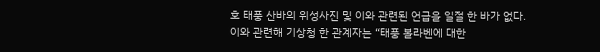호 태풍 산바의 위성사진 및 이와 관련된 언급을 일절 한 바가 없다.
이와 관련해 기상청 한 관계자는 “태풍 볼라벤에 대한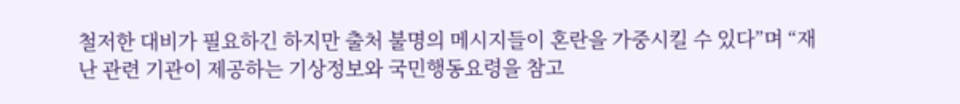철저한 대비가 필요하긴 하지만 출처 불명의 메시지들이 혼란을 가중시킬 수 있다”며 “재난 관련 기관이 제공하는 기상정보와 국민행동요령을 참고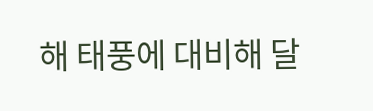해 태풍에 대비해 달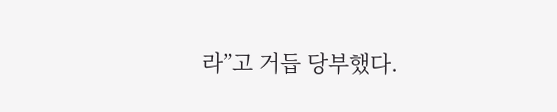라”고 거듭 당부했다.